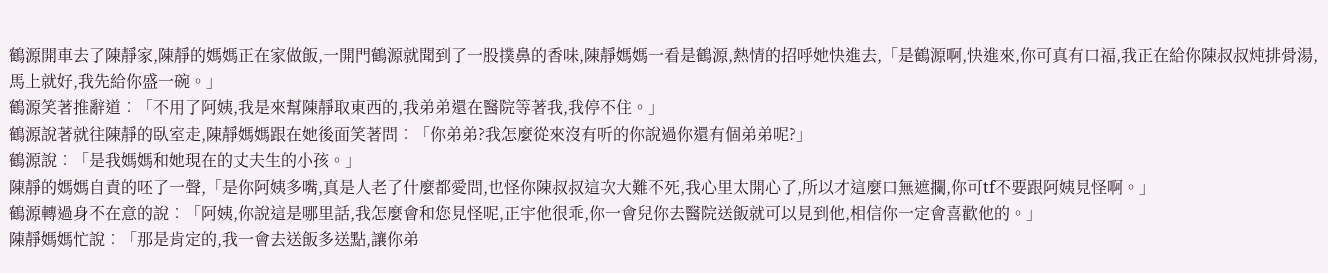鶴源開車去了陳靜家,陳靜的媽媽正在家做飯,一開門鶴源就聞到了一股撲鼻的香味,陳靜媽媽一看是鶴源,熱情的招呼她快進去,「是鶴源啊,快進來,你可真有口福,我正在給你陳叔叔炖排骨湯,馬上就好,我先給你盛一碗。」
鶴源笑著推辭道︰「不用了阿姨,我是來幫陳靜取東西的,我弟弟還在醫院等著我,我停不住。」
鶴源說著就往陳靜的臥室走,陳靜媽媽跟在她後面笑著問︰「你弟弟?我怎麼從來沒有听的你說過你還有個弟弟呢?」
鶴源說︰「是我媽媽和她現在的丈夫生的小孩。」
陳靜的媽媽自責的呸了一聲,「是你阿姨多嘴,真是人老了什麼都愛問,也怪你陳叔叔這次大難不死,我心里太開心了,所以才這麼口無遮攔,你可tf不要跟阿姨見怪啊。」
鶴源轉過身不在意的說︰「阿姨,你說這是哪里話,我怎麼會和您見怪呢,正宇他很乖,你一會兒你去醫院送飯就可以見到他,相信你一定會喜歡他的。」
陳靜媽媽忙說︰「那是肯定的,我一會去送飯多送點,讓你弟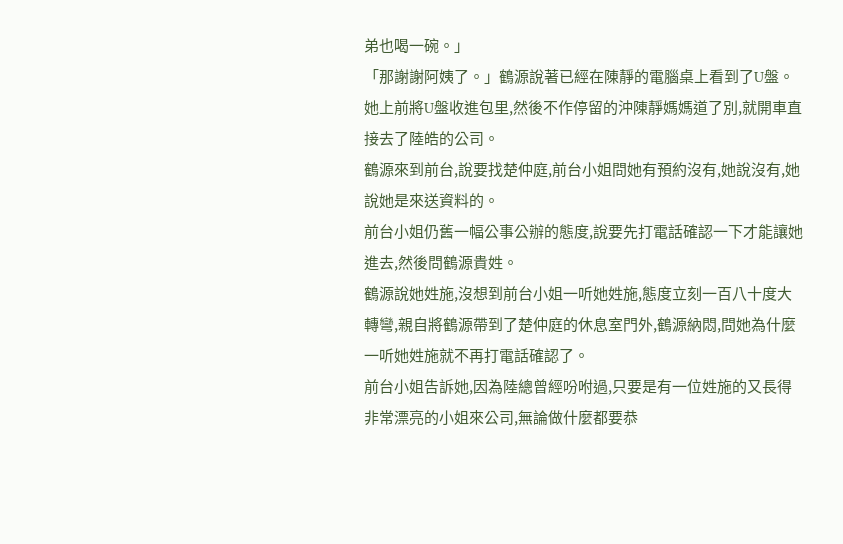弟也喝一碗。」
「那謝謝阿姨了。」鶴源說著已經在陳靜的電腦桌上看到了U盤。
她上前將U盤收進包里,然後不作停留的沖陳靜媽媽道了別,就開車直接去了陸皓的公司。
鶴源來到前台,說要找楚仲庭,前台小姐問她有預約沒有,她說沒有,她說她是來送資料的。
前台小姐仍舊一幅公事公辦的態度,說要先打電話確認一下才能讓她進去,然後問鶴源貴姓。
鶴源說她姓施,沒想到前台小姐一听她姓施,態度立刻一百八十度大轉彎,親自將鶴源帶到了楚仲庭的休息室門外,鶴源納悶,問她為什麼一听她姓施就不再打電話確認了。
前台小姐告訴她,因為陸總曾經吩咐過,只要是有一位姓施的又長得非常漂亮的小姐來公司,無論做什麼都要恭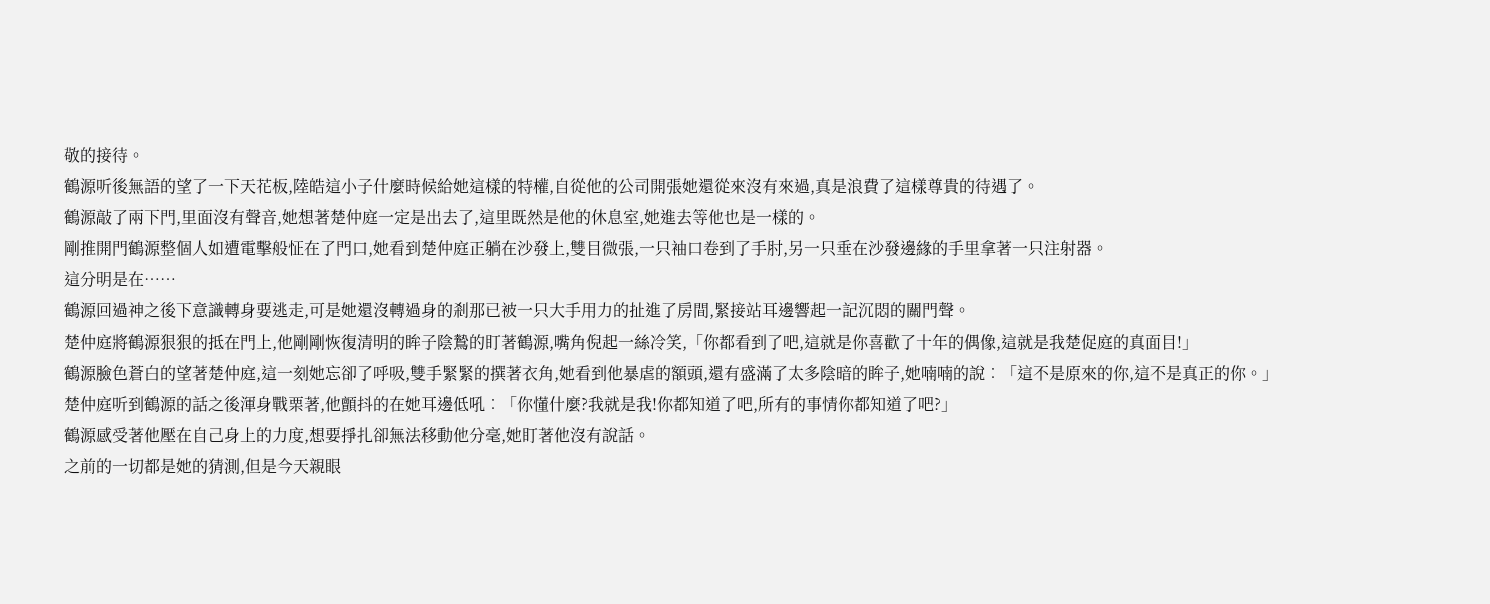敬的接待。
鶴源听後無語的望了一下天花板,陸皓這小子什麼時候給她這樣的特權,自從他的公司開張她還從來沒有來過,真是浪費了這樣尊貴的待遇了。
鶴源敲了兩下門,里面沒有聲音,她想著楚仲庭一定是出去了,這里既然是他的休息室,她進去等他也是一樣的。
剛推開門鶴源整個人如遭電擊般怔在了門口,她看到楚仲庭正躺在沙發上,雙目微張,一只袖口卷到了手肘,另一只垂在沙發邊緣的手里拿著一只注射器。
這分明是在……
鶴源回過神之後下意識轉身要逃走,可是她還沒轉過身的剎那已被一只大手用力的扯進了房間,緊接站耳邊響起一記沉悶的關門聲。
楚仲庭將鶴源狠狠的抵在門上,他剛剛恢復清明的眸子陰鷙的盯著鶴源,嘴角倪起一絲冷笑,「你都看到了吧,這就是你喜歡了十年的偶像,這就是我楚促庭的真面目!」
鶴源臉色蒼白的望著楚仲庭,這一刻她忘卻了呼吸,雙手緊緊的撰著衣角,她看到他暴虐的額頭,還有盛滿了太多陰暗的眸子,她喃喃的說︰「這不是原來的你,這不是真正的你。」
楚仲庭听到鶴源的話之後渾身戰栗著,他顫抖的在她耳邊低吼︰「你懂什麼?我就是我!你都知道了吧,所有的事情你都知道了吧?」
鶴源感受著他壓在自己身上的力度,想要掙扎卻無法移動他分毫,她盯著他沒有說話。
之前的一切都是她的猜測,但是今天親眼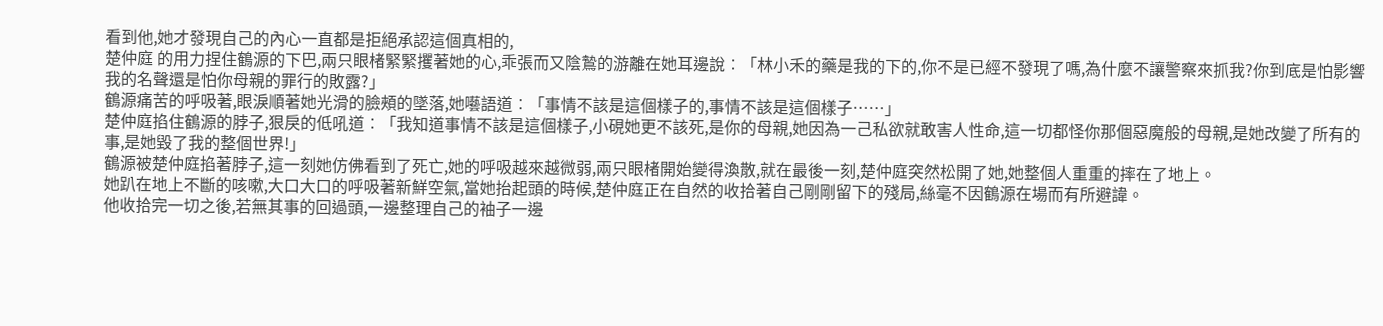看到他,她才發現自己的內心一直都是拒絕承認這個真相的,
楚仲庭 的用力捏住鶴源的下巴,兩只眼楮緊緊攫著她的心,乖張而又陰鷙的游離在她耳邊說︰「林小禾的藥是我的下的,你不是已經不發現了嗎,為什麼不讓警察來抓我?你到底是怕影響我的名聲還是怕你母親的罪行的敗露?」
鶴源痛苦的呼吸著,眼淚順著她光滑的臉頰的墜落,她囈語道︰「事情不該是這個樣子的,事情不該是這個樣子……」
楚仲庭掐住鶴源的脖子,狠戾的低吼道︰「我知道事情不該是這個樣子,小硯她更不該死,是你的母親,她因為一己私欲就敢害人性命,這一切都怪你那個惡魔般的母親,是她改變了所有的事,是她毀了我的整個世界!」
鶴源被楚仲庭掐著脖子,這一刻她仿佛看到了死亡,她的呼吸越來越微弱,兩只眼楮開始變得渙散,就在最後一刻,楚仲庭突然松開了她,她整個人重重的摔在了地上。
她趴在地上不斷的咳嗽,大口大口的呼吸著新鮮空氣,當她抬起頭的時候,楚仲庭正在自然的收拾著自己剛剛留下的殘局,絲毫不因鶴源在場而有所避諱。
他收拾完一切之後,若無其事的回過頭,一邊整理自己的袖子一邊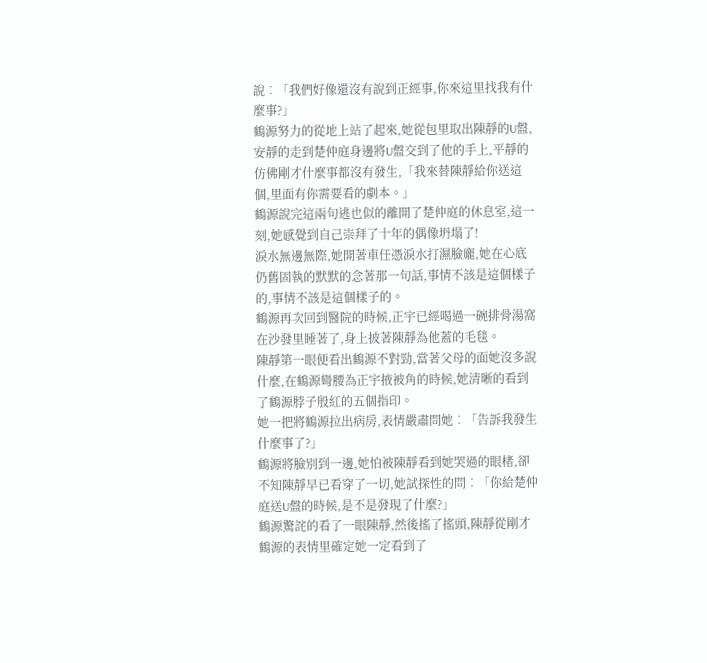說︰「我們好像還沒有說到正經事,你來這里找我有什麼事?」
鶴源努力的從地上站了起來,她從包里取出陳靜的U盤,安靜的走到楚仲庭身邊將U盤交到了他的手上,平靜的仿佛剛才什麼事都沒有發生,「我來替陳靜給你送這個,里面有你需要看的劇本。」
鶴源說完這兩句逃也似的離開了楚仲庭的休息室,這一刻,她感覺到自己崇拜了十年的偶像坍塌了!
淚水無邊無際,她開著車任憑淚水打濕臉龐,她在心底仍舊固執的默默的念著那一句話,事情不該是這個樣子的,事情不該是這個樣子的。
鶴源再次回到醫院的時候,正宇已經喝過一碗排骨湯窩在沙發里睡著了,身上披著陳靜為他蓋的毛毯。
陳靜第一眼便看出鶴源不對勁,當著父母的面她沒多說什麼,在鶴源彎腰為正宇掖被角的時候,她清晰的看到了鶴源脖子殷紅的五個指印。
她一把將鶴源拉出病房,表情嚴肅問她︰「告訴我發生什麼事了?」
鶴源將臉別到一邊,她怕被陳靜看到她哭過的眼楮,卻不知陳靜早已看穿了一切,她試探性的問︰「你給楚仲庭送U盤的時候,是不是發現了什麼?」
鶴源驚詫的看了一眼陳靜,然後搖了搖頭,陳靜從剛才鶴源的表情里確定她一定看到了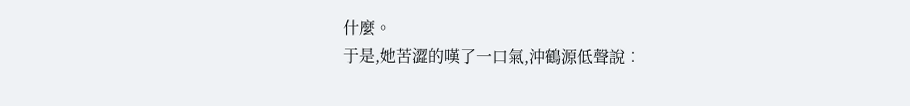什麼。
于是,她苦澀的嘆了一口氣,沖鶴源低聲說︰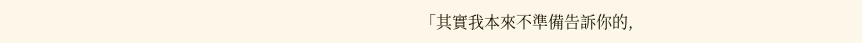「其實我本來不準備告訴你的,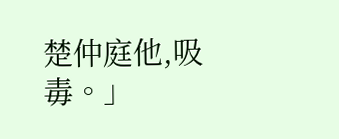楚仲庭他,吸毒。」